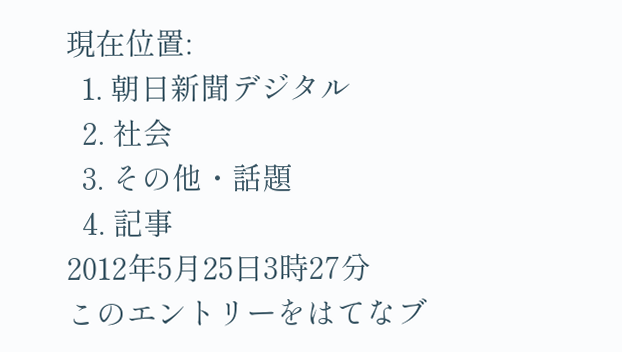現在位置:
  1. 朝日新聞デジタル
  2. 社会
  3. その他・話題
  4. 記事
2012年5月25日3時27分
このエントリーをはてなブ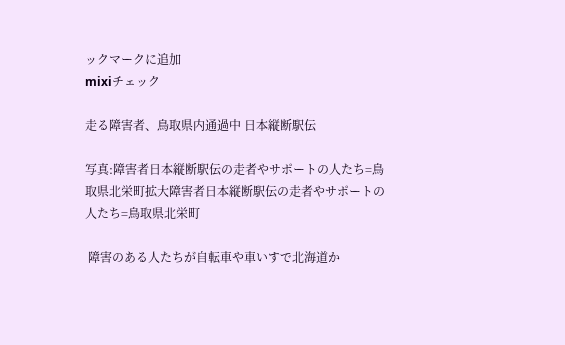ックマークに追加
mixiチェック

走る障害者、鳥取県内通過中 日本縦断駅伝

写真:障害者日本縦断駅伝の走者やサポートの人たち=鳥取県北栄町拡大障害者日本縦断駅伝の走者やサポートの人たち=鳥取県北栄町

 障害のある人たちが自転車や車いすで北海道か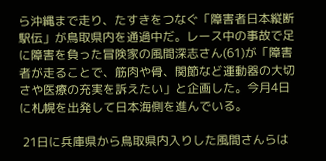ら沖縄まで走り、たすきをつなぐ「障害者日本縦断駅伝」が鳥取県内を通過中だ。レース中の事故で足に障害を負った冒険家の風間深志さん(61)が「障害者が走ることで、筋肉や骨、関節など運動器の大切さや医療の充実を訴えたい」と企画した。今月4日に札幌を出発して日本海側を進んでいる。

 21日に兵庫県から鳥取県内入りした風間さんらは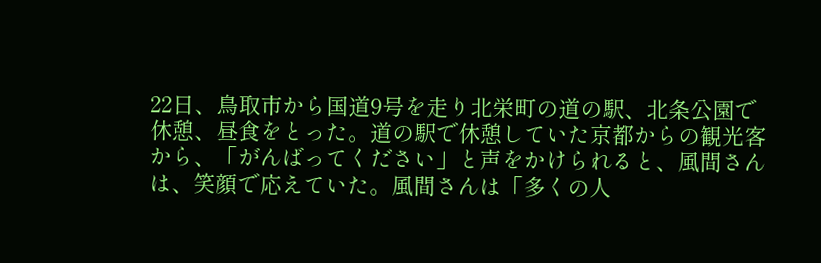22日、鳥取市から国道9号を走り北栄町の道の駅、北条公園で休憩、昼食をとった。道の駅で休憩していた京都からの観光客から、「がんばってください」と声をかけられると、風間さんは、笑顔で応えていた。風間さんは「多くの人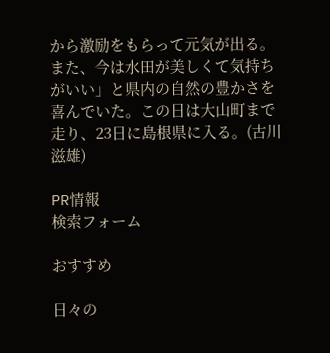から激励をもらって元気が出る。また、今は水田が美しくて気持ちがいい」と県内の自然の豊かさを喜んでいた。この日は大山町まで走り、23日に島根県に入る。(古川滋雄)

PR情報
検索フォーム

おすすめ

日々の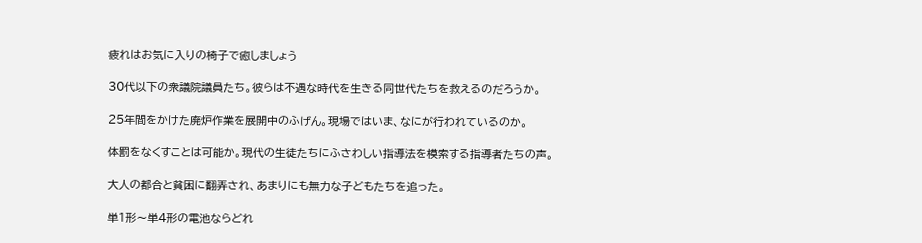疲れはお気に入りの椅子で癒しましょう

30代以下の衆議院議員たち。彼らは不遇な時代を生きる同世代たちを救えるのだろうか。

25年間をかけた廃炉作業を展開中のふげん。現場ではいま、なにが行われているのか。

体罰をなくすことは可能か。現代の生徒たちにふさわしい指導法を模索する指導者たちの声。

大人の都合と貧困に翻弄され、あまりにも無力な子どもたちを追った。

単1形〜単4形の電池ならどれ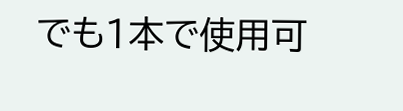でも1本で使用可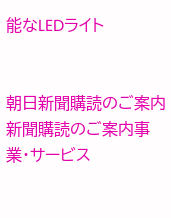能なLEDライト


朝日新聞購読のご案内
新聞購読のご案内事業・サービス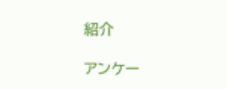紹介

アンケー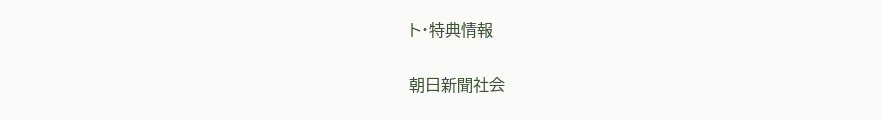ト・特典情報

朝日新聞社会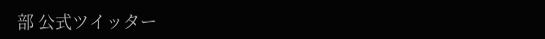部 公式ツイッター